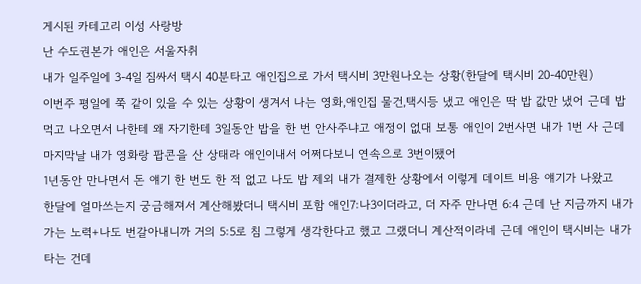게시된 카테고리 이성 사랑방
난 수도권본가 애인은 서울자취
내가 일주일에 3-4일 짐싸서 택시 40분타고 애인집으로 가서 택시비 3만원나오는 상황(한달에 택시비 20-40만원)
이번주 평일에 쭉 같이 있을 수 있는 상황이 생겨서 나는 영화,애인집 물건,택시등 냈고 애인은 딱 밥 값만 냈어 근데 밥 먹고 나오면서 나한테 왜 자기한테 3일동안 밥을 한 번 안사주냐고 애정이 없대 보통 애인이 2번사면 내가 1번 사 근데 마지막날 내가 영화랑 팝콘을 산 상태라 애인이내서 어쩌다보니 연속으로 3번이됐어
1년동안 만나면서 돈 얘기 한 번도 한 적 없고 나도 밥 제외 내가 결제한 상황에서 이렇게 데이트 비용 얘기가 나왔고
한달에 얼마쓰는지 궁금해져서 계산해봤더니 택시비 포함 애인7:나3이더라고, 더 자주 만나면 6:4 근데 난 지금까지 내가 가는 노력+나도 번갈아내니까 거의 5:5로 침 그렇게 생각한다고 했고 그랬더니 계산적이라네 근데 애인이 택시비는 내가 타는 건데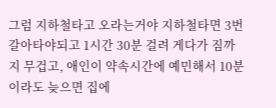그럼 지하철타고 오라는거야 지하철타면 3번 갈아타야되고 1시간 30분 걸려 게다가 짐까지 무겁고, 애인이 약속시간에 예민해서 10분이라도 늦으면 집에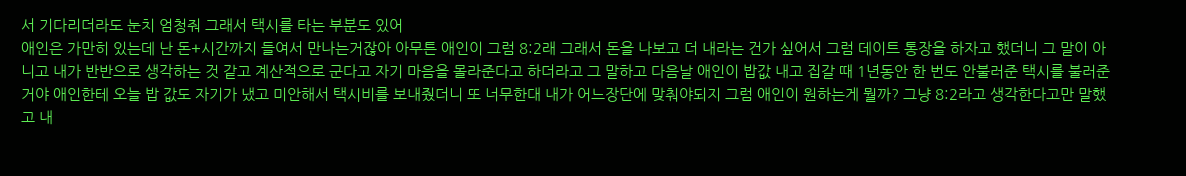서 기다리더라도 눈치 엄청줘 그래서 택시를 타는 부분도 있어
애인은 가만히 있는데 난 돈+시간까지 들여서 만나는거잖아 아무튼 애인이 그럼 8:2래 그래서 돈을 나보고 더 내라는 건가 싶어서 그럼 데이트 통장을 하자고 했더니 그 말이 아니고 내가 반반으로 생각하는 것 같고 계산적으로 군다고 자기 마음을 몰라준다고 하더라고 그 말하고 다음날 애인이 밥값 내고 집갈 때 1년동안 한 번도 안불러준 택시를 불러준거야 애인한테 오늘 밥 값도 자기가 냈고 미안해서 택시비를 보내줬더니 또 너무한대 내가 어느장단에 맞춰야되지 그럼 애인이 원하는게 뭘까? 그냥 8:2라고 생각한다고만 말했고 내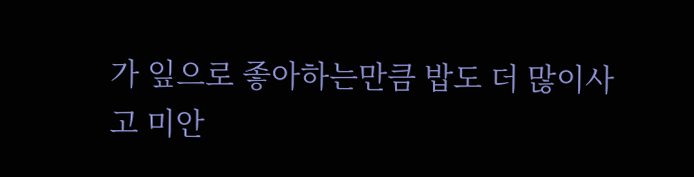가 잎으로 좋아하는만큼 밥도 더 많이사고 미안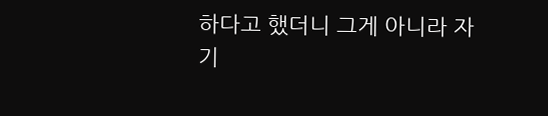하다고 했더니 그게 아니라 자기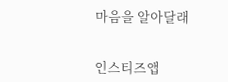마음을 알아달래


인스티즈앱